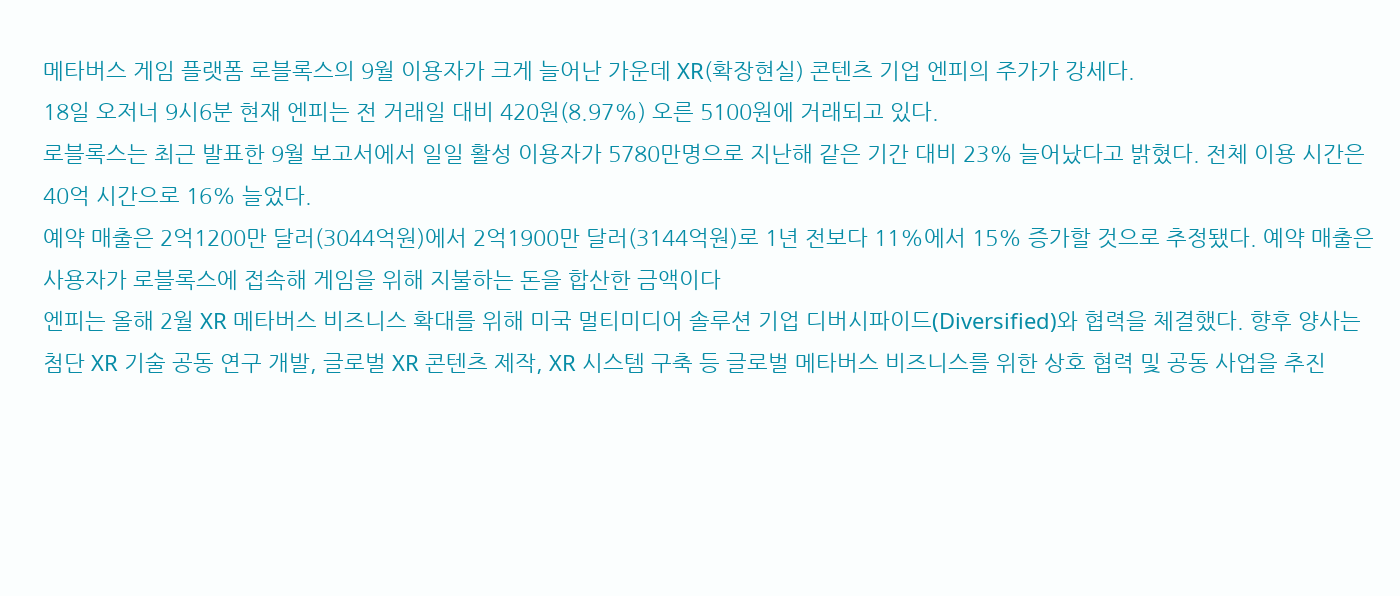메타버스 게임 플랫폼 로블록스의 9월 이용자가 크게 늘어난 가운데 XR(확장현실) 콘텐츠 기업 엔피의 주가가 강세다.
18일 오저너 9시6분 현재 엔피는 전 거래일 대비 420원(8.97%) 오른 5100원에 거래되고 있다.
로블록스는 최근 발표한 9월 보고서에서 일일 활성 이용자가 5780만명으로 지난해 같은 기간 대비 23% 늘어났다고 밝혔다. 전체 이용 시간은 40억 시간으로 16% 늘었다.
예약 매출은 2억1200만 달러(3044억원)에서 2억1900만 달러(3144억원)로 1년 전보다 11%에서 15% 증가할 것으로 추정됐다. 예약 매출은 사용자가 로블록스에 접속해 게임을 위해 지불하는 돈을 합산한 금액이다
엔피는 올해 2월 XR 메타버스 비즈니스 확대를 위해 미국 멀티미디어 솔루션 기업 디버시파이드(Diversified)와 협력을 체결했다. 향후 양사는 첨단 XR 기술 공동 연구 개발, 글로벌 XR 콘텐츠 제작, XR 시스템 구축 등 글로벌 메타버스 비즈니스를 위한 상호 협력 및 공동 사업을 추진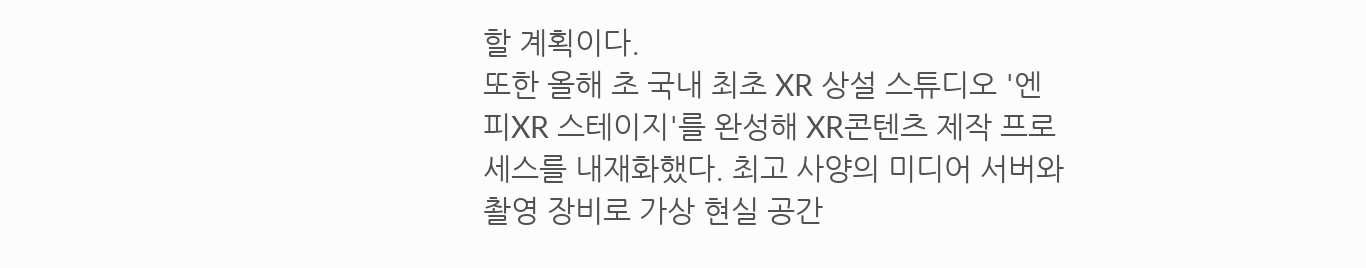할 계획이다.
또한 올해 초 국내 최초 XR 상설 스튜디오 '엔피XR 스테이지'를 완성해 XR콘텐츠 제작 프로세스를 내재화했다. 최고 사양의 미디어 서버와 촬영 장비로 가상 현실 공간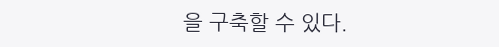을 구축할 수 있다.